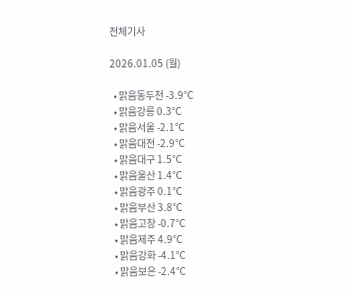전체기사

2026.01.05 (월)

  • 맑음동두천 -3.9℃
  • 맑음강릉 0.3℃
  • 맑음서울 -2.1℃
  • 맑음대전 -2.9℃
  • 맑음대구 1.5℃
  • 맑음울산 1.4℃
  • 맑음광주 0.1℃
  • 맑음부산 3.8℃
  • 맑음고창 -0.7℃
  • 맑음제주 4.9℃
  • 맑음강화 -4.1℃
  • 맑음보은 -2.4℃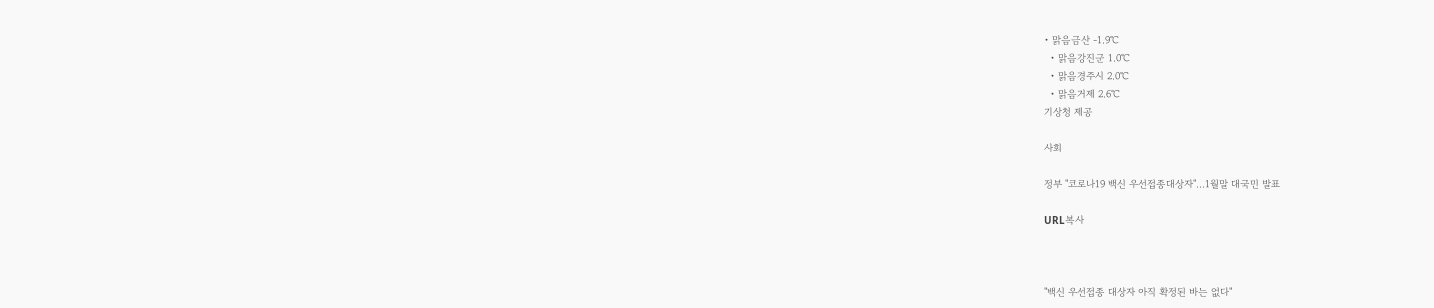• 맑음금산 -1.9℃
  • 맑음강진군 1.0℃
  • 맑음경주시 2.0℃
  • 맑음거제 2.6℃
기상청 제공

사회

정부 "코로나19 백신 우선접종대상자"…1월말 대국민 발표

URL복사



"백신 우선접종 대상자 아직 확정된 바는 없다"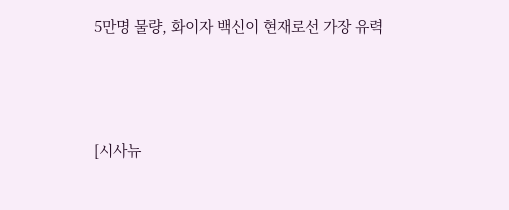5만명 물량, 화이자 백신이 현재로선 가장 유력



[시사뉴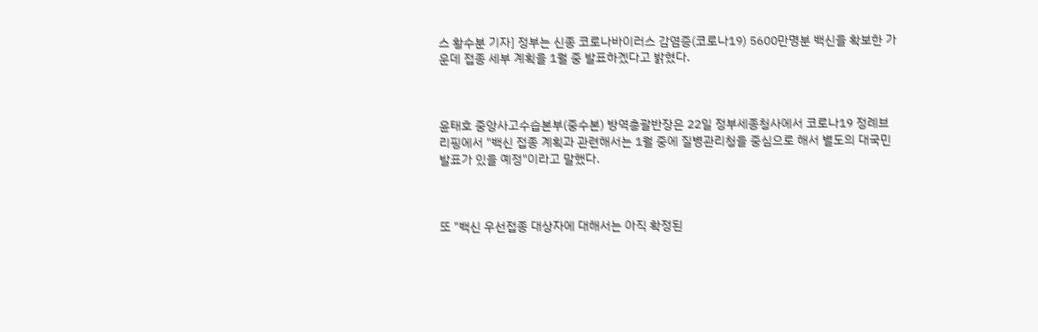스 황수분 기자] 정부는 신종 코로나바이러스 감염증(코로나19) 5600만명분 백신을 확보한 가운데 접종 세부 계획을 1월 중 발표하겠다고 밝혔다.



윤태호 중앙사고수습본부(중수본) 방역총괄반장은 22일 정부세종청사에서 코로나19 정례브리핑에서 "백신 접종 계획과 관련해서는 1월 중에 질병관리청을 중심으로 해서 별도의 대국민 발표가 있을 예정"이라고 말했다.



또 "백신 우선접종 대상자에 대해서는 아직 확정된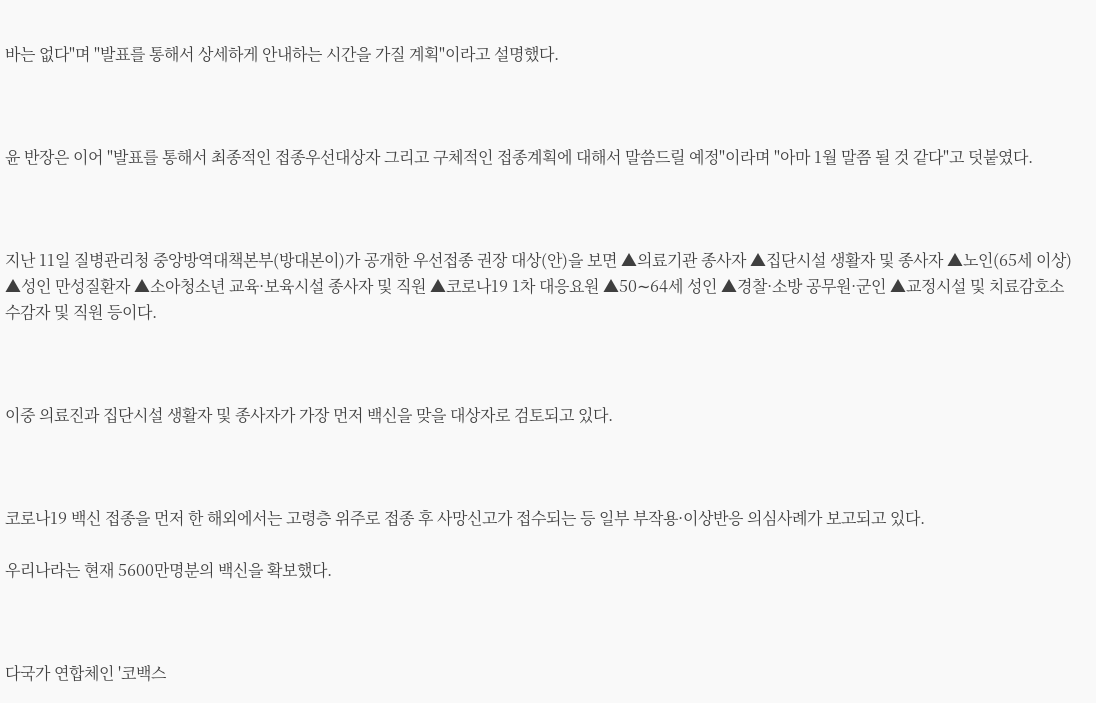바는 없다"며 "발표를 통해서 상세하게 안내하는 시간을 가질 계획"이라고 설명했다.



윤 반장은 이어 "발표를 통해서 최종적인 접종우선대상자 그리고 구체적인 접종계획에 대해서 말씀드릴 예정"이라며 "아마 1월 말쯤 될 것 같다"고 덧붙였다.



지난 11일 질병관리청 중앙방역대책본부(방대본이)가 공개한 우선접종 권장 대상(안)을 보면 ▲의료기관 종사자 ▲집단시설 생활자 및 종사자 ▲노인(65세 이상) ▲성인 만성질환자 ▲소아청소년 교육·보육시설 종사자 및 직원 ▲코로나19 1차 대응요원 ▲50∼64세 성인 ▲경찰·소방 공무원·군인 ▲교정시설 및 치료감호소 수감자 및 직원 등이다.



이중 의료진과 집단시설 생활자 및 종사자가 가장 먼저 백신을 맞을 대상자로 검토되고 있다.



코로나19 백신 접종을 먼저 한 해외에서는 고령층 위주로 접종 후 사망신고가 접수되는 등 일부 부작용·이상반응 의심사례가 보고되고 있다.

우리나라는 현재 5600만명분의 백신을 확보했다.



다국가 연합체인 '코백스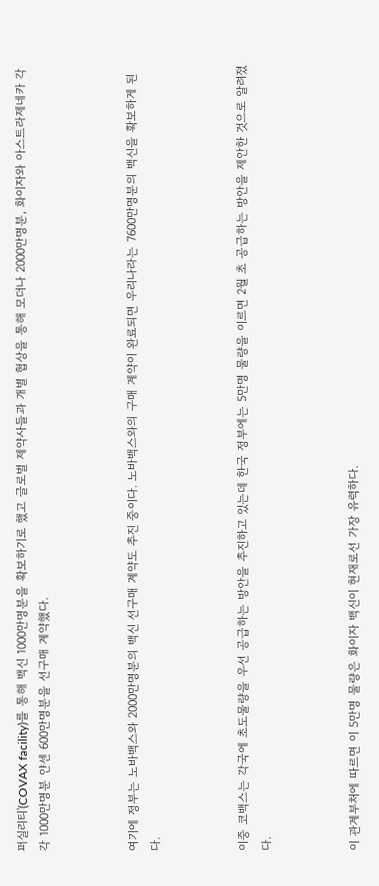퍼실리티'(COVAX facility)를 통해 백신 1000만명분을 확보하기로 했고 글로벌 제약사들과 개별 협상을 통해 모더나 2000만명분, 화이자와 아스트라제네카 각각 1000만명분 얀센 600만명분을 선구매 계약했다.



여기에 정부는 노바백스와 2000만명분의 백신 선구매 계약도 추진 중이다. 노바백스와의 구매 계약이 완료되면 우리나라는 7600만명분의 백신을 확보하게 된다.



이중 코백스는 각국에 초도물량을 우선 공급하는 방안을 추진하고 있는데 한국 정부에는 5만명 물량을 이르면 2월 초 공급하는 방안을 제안한 것으로 알려졌다.



이 관계부처에 따르면 이 5만명 물량은 화이자 백신이 현재로선 가장 유력하다.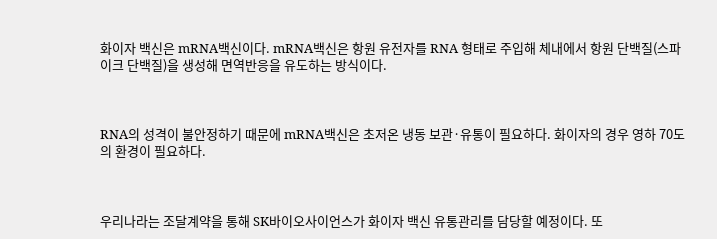화이자 백신은 mRNA백신이다. mRNA백신은 항원 유전자를 RNA 형태로 주입해 체내에서 항원 단백질(스파이크 단백질)을 생성해 면역반응을 유도하는 방식이다.



RNA의 성격이 불안정하기 때문에 mRNA백신은 초저온 냉동 보관·유통이 필요하다. 화이자의 경우 영하 70도의 환경이 필요하다.



우리나라는 조달계약을 통해 SK바이오사이언스가 화이자 백신 유통관리를 담당할 예정이다. 또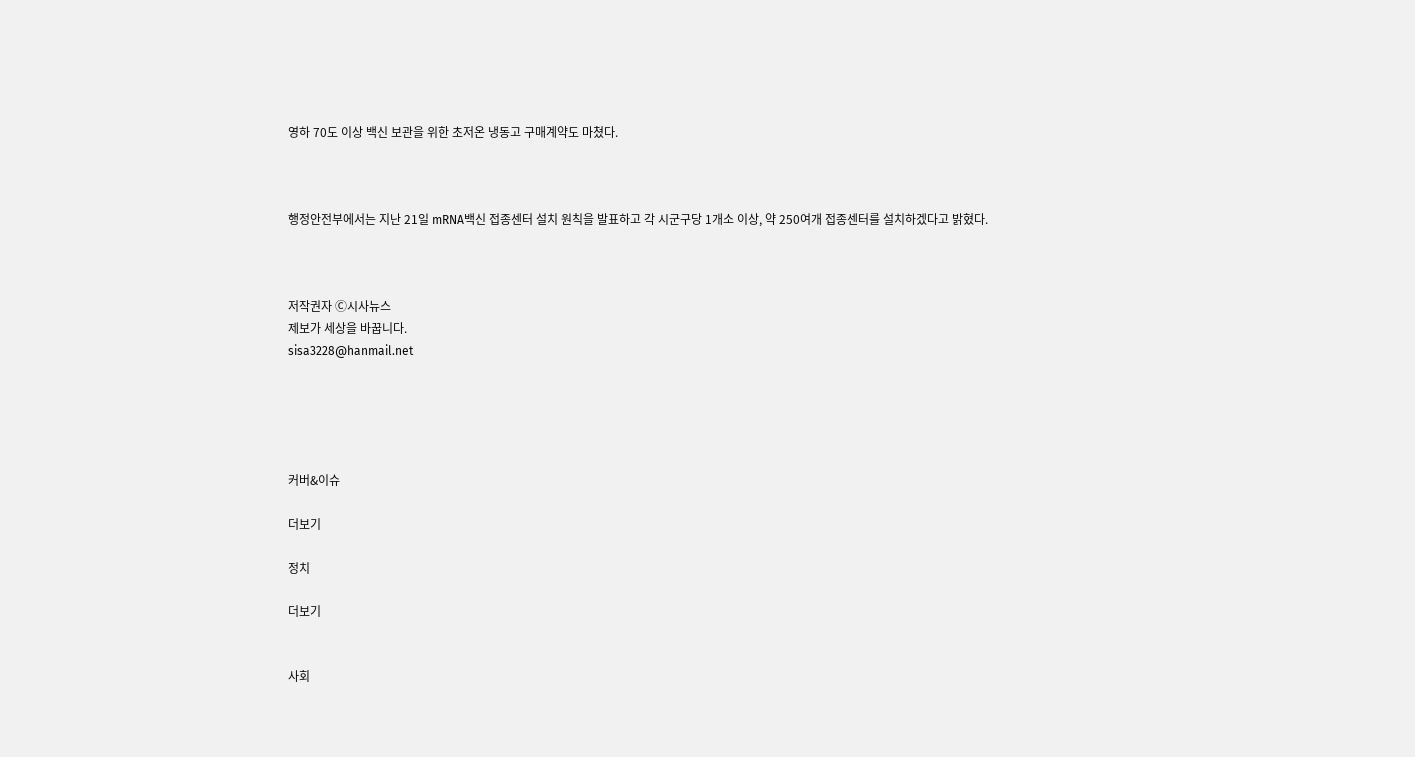영하 70도 이상 백신 보관을 위한 초저온 냉동고 구매계약도 마쳤다.



행정안전부에서는 지난 21일 mRNA백신 접종센터 설치 원칙을 발표하고 각 시군구당 1개소 이상, 약 250여개 접종센터를 설치하겠다고 밝혔다.



저작권자 Ⓒ시사뉴스
제보가 세상을 바꿉니다.
sisa3228@hanmail.net





커버&이슈

더보기

정치

더보기


사회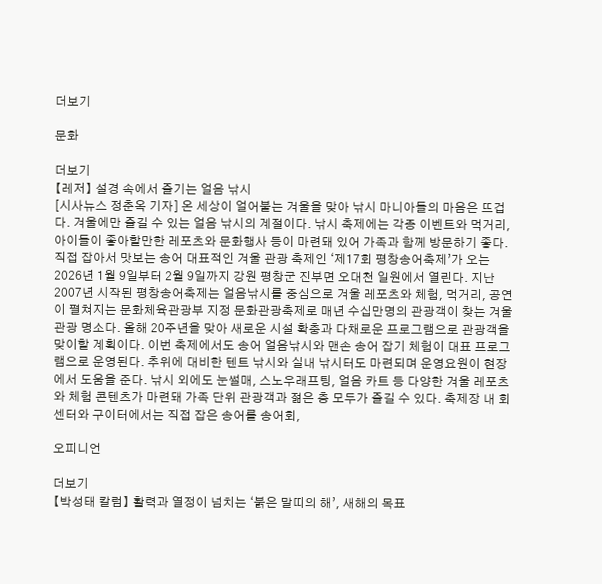더보기

문화

더보기
【레저】 설경 속에서 즐기는 얼음 낚시
[시사뉴스 정춘옥 기자] 온 세상이 얼어붙는 겨울을 맞아 낚시 마니아들의 마음은 뜨겁다. 겨울에만 즐길 수 있는 얼음 낚시의 계절이다. 낚시 축제에는 각종 이벤트와 먹거리, 아이들이 좋아할만한 레포츠와 문화행사 등이 마련돼 있어 가족과 함께 방문하기 좋다. 직접 잡아서 맛보는 송어 대표적인 겨울 관광 축제인 ‘제17회 평창송어축제’가 오는 2026년 1월 9일부터 2월 9일까지 강원 평창군 진부면 오대천 일원에서 열린다. 지난 2007년 시작된 평창송어축제는 얼음낚시를 중심으로 겨울 레포츠와 체험, 먹거리, 공연이 펼쳐지는 문화체육관광부 지정 문화관광축제로 매년 수십만명의 관광객이 찾는 겨울 관광 명소다. 올해 20주년을 맞아 새로운 시설 확충과 다채로운 프로그램으로 관광객을 맞이할 계획이다. 이번 축제에서도 송어 얼음낚시와 맨손 송어 잡기 체험이 대표 프로그램으로 운영된다. 추위에 대비한 텐트 낚시와 실내 낚시터도 마련되며 운영요원이 현장에서 도움을 준다. 낚시 외에도 눈썰매, 스노우래프팅, 얼음 카트 등 다양한 겨울 레포츠와 체험 콘텐츠가 마련돼 가족 단위 관광객과 젊은 층 모두가 즐길 수 있다. 축제장 내 회센터와 구이터에서는 직접 잡은 송어를 송어회,

오피니언

더보기
【박성태 칼럼】 활력과 열정이 넘치는 ‘붉은 말띠의 해’, 새해의 목표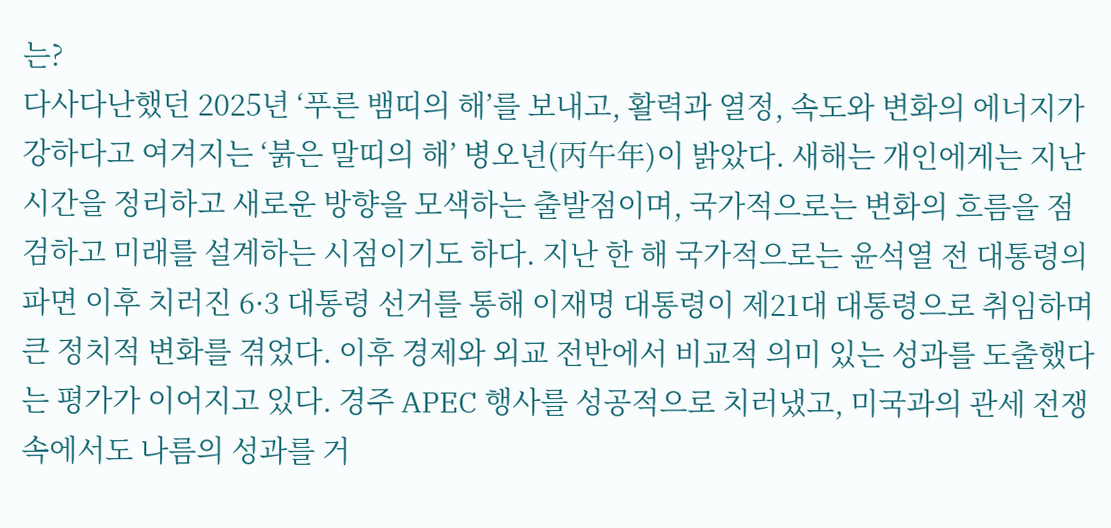는?
다사다난했던 2025년 ‘푸른 뱀띠의 해’를 보내고, 활력과 열정, 속도와 변화의 에너지가 강하다고 여겨지는 ‘붉은 말띠의 해’ 병오년(丙午年)이 밝았다. 새해는 개인에게는 지난 시간을 정리하고 새로운 방향을 모색하는 출발점이며, 국가적으로는 변화의 흐름을 점검하고 미래를 설계하는 시점이기도 하다. 지난 한 해 국가적으로는 윤석열 전 대통령의 파면 이후 치러진 6·3 대통령 선거를 통해 이재명 대통령이 제21대 대통령으로 취임하며 큰 정치적 변화를 겪었다. 이후 경제와 외교 전반에서 비교적 의미 있는 성과를 도출했다는 평가가 이어지고 있다. 경주 APEC 행사를 성공적으로 치러냈고, 미국과의 관세 전쟁 속에서도 나름의 성과를 거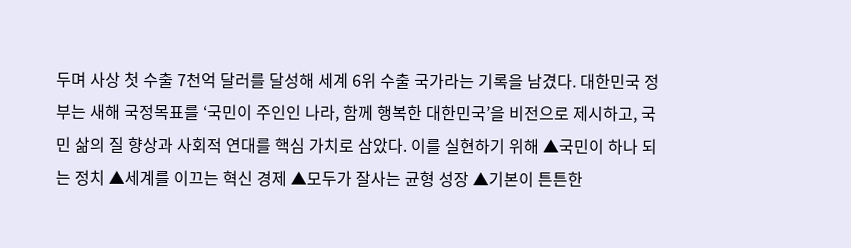두며 사상 첫 수출 7천억 달러를 달성해 세계 6위 수출 국가라는 기록을 남겼다. 대한민국 정부는 새해 국정목표를 ‘국민이 주인인 나라, 함께 행복한 대한민국’을 비전으로 제시하고, 국민 삶의 질 향상과 사회적 연대를 핵심 가치로 삼았다. 이를 실현하기 위해 ▲국민이 하나 되는 정치 ▲세계를 이끄는 혁신 경제 ▲모두가 잘사는 균형 성장 ▲기본이 튼튼한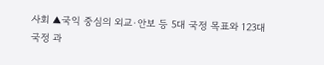사회 ▲국익 중심의 외교·안보 등 5대 국정 목표와 123대 국정 과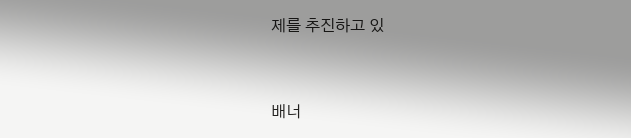제를 추진하고 있


배너